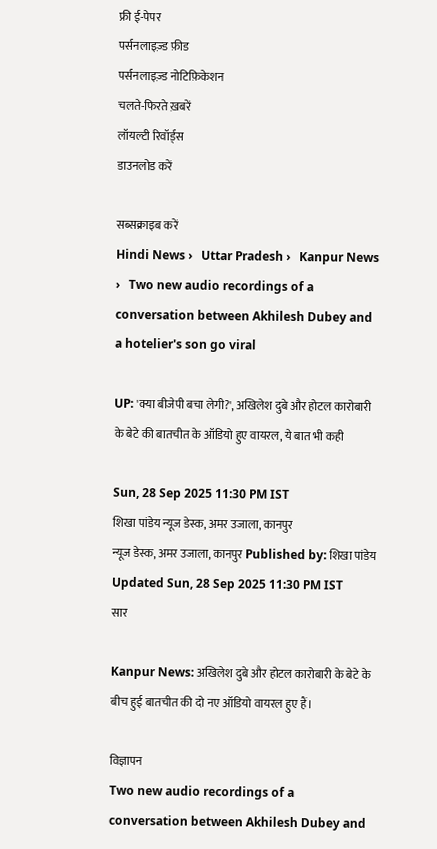फ्री ई-पेपर
पर्सनलाइज़्ड फ़ीड
पर्सनलाइज़्ड नोटिफ़िकेशन
चलते-फिरते ख़बरें
लॉयल्टी रिवॉर्ड्स
डाउनलोड करें

सब्सक्राइब करें
Hindi News ›   Uttar Pradesh ›   Kanpur News ›   Two new audio recordings of a conversation between Akhilesh Dubey and a hotelier's son go viral

UP: 'क्या बीजेपी बचा लेगी?', अखिलेश दुबे और होटल कारोबारी के बेटे की बातचीत के ऑडियो हुए वायरल, ये बात भी कही

Sun, 28 Sep 2025 11:30 PM IST
शिखा पांडेय न्यूज डेस्क, अमर उजाला, कानपुर
न्यूज डेस्क, अमर उजाला, कानपुर Published by: शिखा पांडेय Updated Sun, 28 Sep 2025 11:30 PM IST
सार

Kanpur News: अखिलेश दुबे और होटल कारोबारी के बेटे के बीच हुई बातचीत की दो नए ऑडियो वायरल हुए हैं।

विज्ञापन
Two new audio recordings of a conversation between Akhilesh Dubey and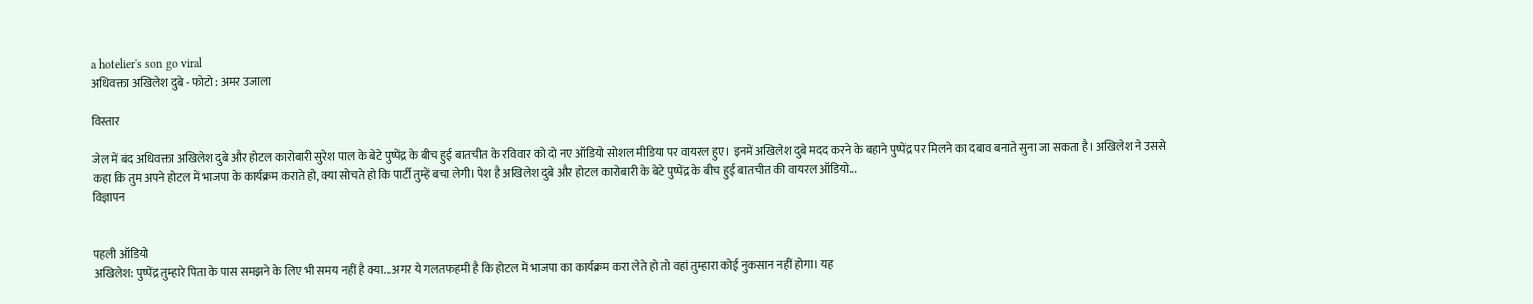a hotelier's son go viral
अधिवक्ता अखिलेश दुबे - फोटो : अमर उजाला

विस्तार

जेल में बंद अधिवक्ता अखिलेश दुबे और होटल कारोबारी सुरेश पाल के बेटे पुष्पेंद्र के बीच हुई बातचीत के रविवार को दो नए ऑडियो सोशल मीडिया पर वायरल हुए। इनमें अखिलेश दुबे मदद करने के बहाने पुष्पेंद्र पर मिलने का दबाव बनाते सुना जा सकता है। अखिलेश ने उससे कहा कि तुम अपने होटल में भाजपा के कार्यक्रम कराते हो, क्या सोचते हो कि पार्टी तुम्हें बचा लेगी। पेश है अखिलेश दुबे और होटल कारोबारी के बेटे पुष्पेंद्र के बीच हुई बातचीत की वायरल ऑडियो...
विज्ञापन


पहली ऑडियो
अखिलेश: पुष्पेंद्र तुम्हारे पिता के पास समझने के लिए भी समय नहीं है क्या...अगर ये गलतफहमी है कि होटल में भाजपा का कार्यक्रम करा लेते हो तो वहां तुम्हारा कोई नुकसान नहीं होगा। यह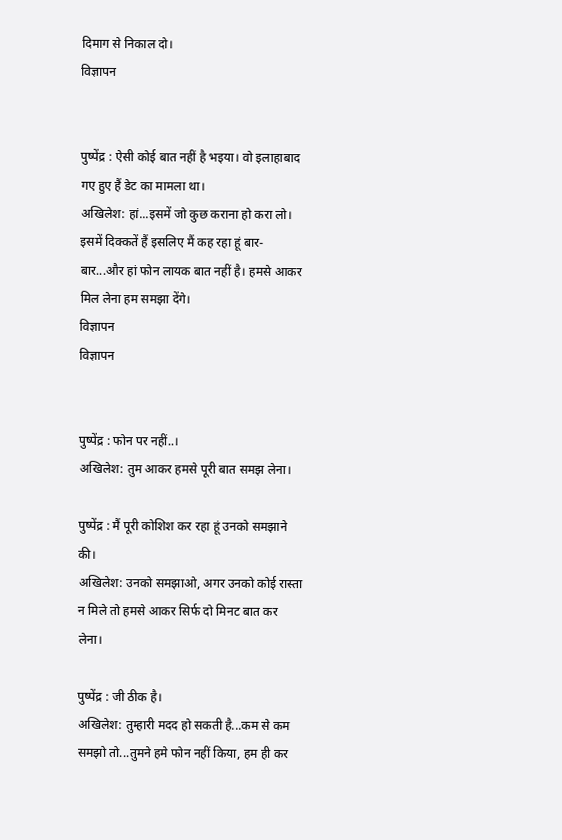दिमाग से निकाल दो।
विज्ञापन


पुष्पेंद्र : ऐसी कोई बात नहीं है भइया। वो इलाहाबाद गए हुए हैं डेट का मामला था।
अखिलेश: हां...इसमें जो कुछ कराना हो करा लो। इसमें दिक्कतें हैं इसलिए मैं कह रहा हूं बार-बार...और हां फोन लायक बात नहीं है। हमसे आकर मिल लेना हम समझा देंगे।
विज्ञापन
विज्ञापन


पुष्पेंद्र : फोन पर नहीं..।
अखिलेश: तुम आकर हमसे पूरी बात समझ लेना।

पुष्पेंद्र : मैं पूरी कोशिश कर रहा हूं उनको समझाने की।
अखिलेश: उनको समझाओ, अगर उनको कोई रास्ता न मिले तो हमसे आकर सिर्फ दो मिनट बात कर लेना।

पुष्पेंद्र : जी ठीक है।
अखिलेश: तुम्हारी मदद हो सकती है...कम से कम समझो तो...तुमने हमे फोन नहीं किया, हम ही कर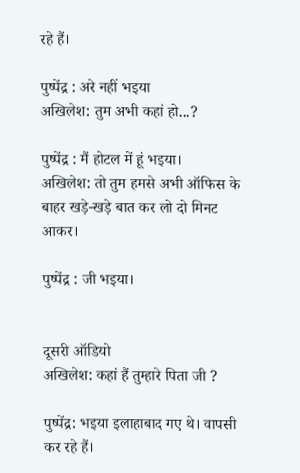रहे हैं।

पुष्पेंद्र : अरे नहीं भइया
अखिलेश: तुम अभी कहां हो...?

पुष्पेंद्र : मैं होटल में हूं भइया।
अखिलेश: तो तुम हमसे अभी ऑफिस के बाहर खड़े-खड़े बात कर लो दो मिनट आकर।

पुष्पेंद्र : जी भइया।


दूसरी ऑडियो
अखिलेश: कहां हैं तुम्हारे पिता जी ?

पुष्पेंद्र: भइया इलाहाबाद गए थे। वापसी कर रहे हैं।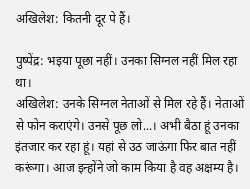अखिलेश: कितनी दूर पे हैं।

पुष्पेंद्र: भइया पूछा नहीं। उनका सिग्नल नहीं मिल रहा था।
अखिलेश: उनके सिग्नल नेताओं से मिल रहे हैं। नेताओं से फोन कराएंगे। उनसे पूछ लो...। अभी बैठा हूं उनका इंतजार कर रहा हूं। यहां से उठ जाऊंगा फिर बात नहीं करूंगा। आज इन्होंने जो काम किया है वह अक्षम्य है।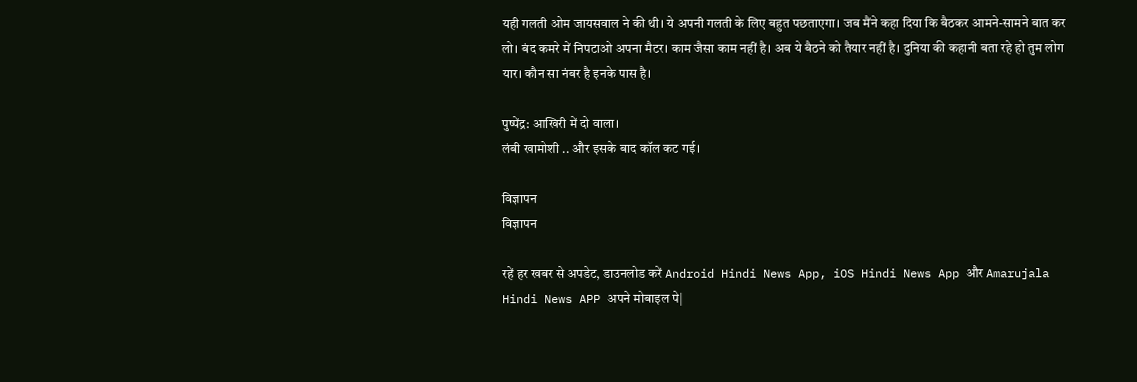यही गलती ओम जायसवाल ने की थी। ये अपनी गलती के लिए बहुत पछताएगा। जब मैंने कहा दिया कि बैठकर आमने-सामने बात कर लो। बंद कमरे में निपटाओ अपना मैटर। काम जैसा काम नहीं है। अब ये बैठने को तैयार नहीं है। दुनिया की कहानी बता रहे हो तुम लोग यार। कौन सा नंबर है इनके पास है।

पुष्पेंद्र: आखिरी में दो वाला।
लंबी खामोशी .. और इसके बाद कॉल कट गई।

विज्ञापन
विज्ञापन

रहें हर खबर से अपडेट, डाउनलोड करें Android Hindi News App, iOS Hindi News App और Amarujala Hindi News APP अपने मोबाइल पे|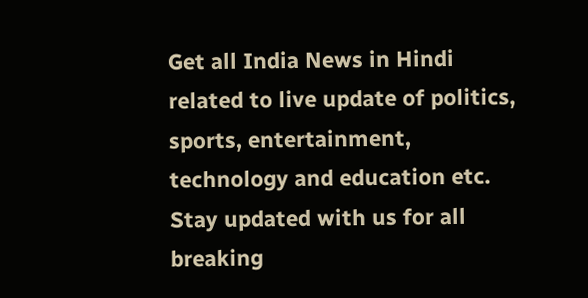Get all India News in Hindi related to live update of politics, sports, entertainment, technology and education etc. Stay updated with us for all breaking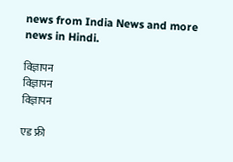news from India News and more news in Hindi.

विज्ञापन
विज्ञापन
विज्ञापन

एड फ्री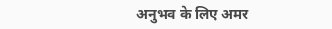अनुभव के लिए अमर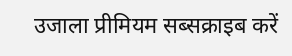उजाला प्रीमियम सब्सक्राइब करें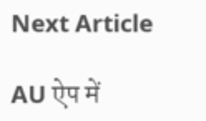Next Article

AU ऐप में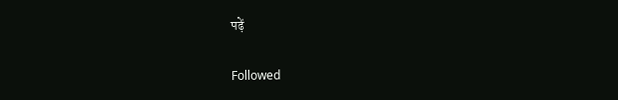पढ़ें

Followed